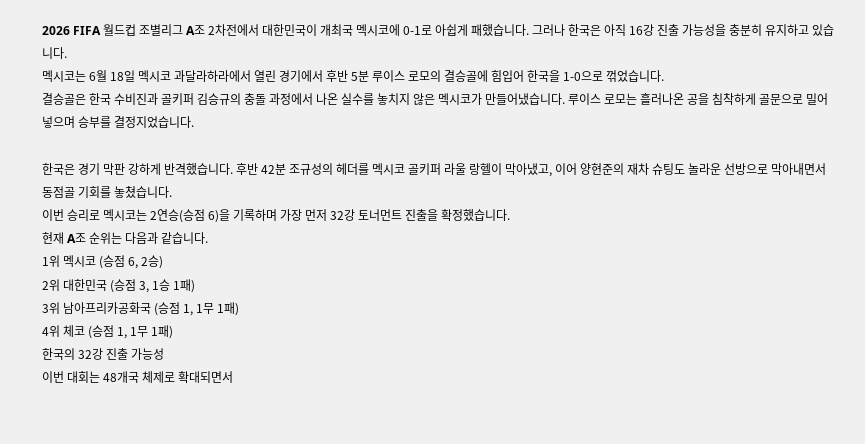2026 FIFA 월드컵 조별리그 A조 2차전에서 대한민국이 개최국 멕시코에 0-1로 아쉽게 패했습니다. 그러나 한국은 아직 16강 진출 가능성을 충분히 유지하고 있습니다.
멕시코는 6월 18일 멕시코 과달라하라에서 열린 경기에서 후반 5분 루이스 로모의 결승골에 힘입어 한국을 1-0으로 꺾었습니다.
결승골은 한국 수비진과 골키퍼 김승규의 충돌 과정에서 나온 실수를 놓치지 않은 멕시코가 만들어냈습니다. 루이스 로모는 흘러나온 공을 침착하게 골문으로 밀어 넣으며 승부를 결정지었습니다.

한국은 경기 막판 강하게 반격했습니다. 후반 42분 조규성의 헤더를 멕시코 골키퍼 라울 랑헬이 막아냈고, 이어 양현준의 재차 슈팅도 놀라운 선방으로 막아내면서 동점골 기회를 놓쳤습니다.
이번 승리로 멕시코는 2연승(승점 6)을 기록하며 가장 먼저 32강 토너먼트 진출을 확정했습니다.
현재 A조 순위는 다음과 같습니다.
1위 멕시코 (승점 6, 2승)
2위 대한민국 (승점 3, 1승 1패)
3위 남아프리카공화국 (승점 1, 1무 1패)
4위 체코 (승점 1, 1무 1패)
한국의 32강 진출 가능성
이번 대회는 48개국 체제로 확대되면서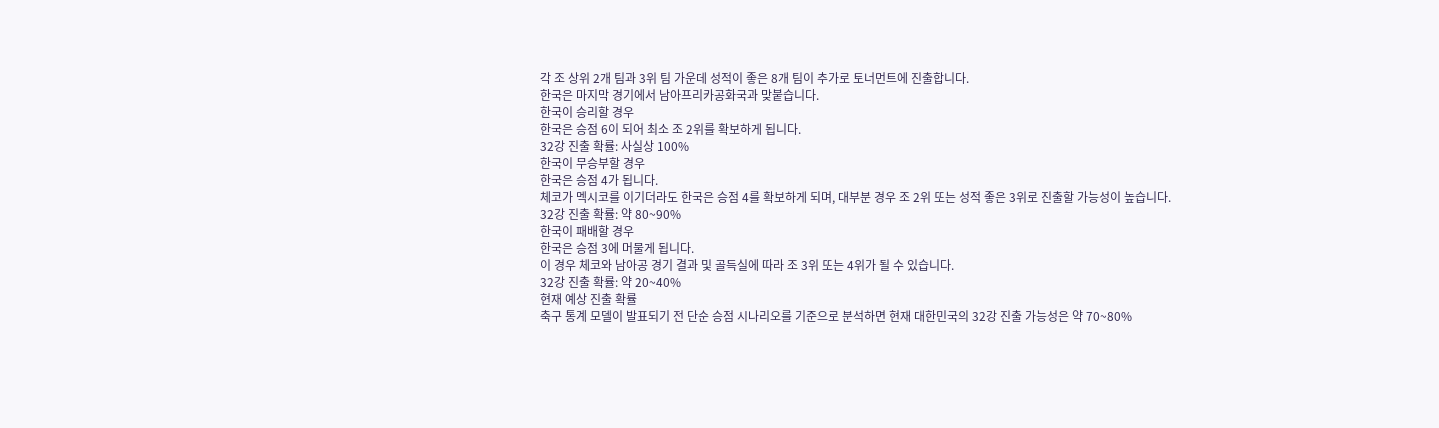각 조 상위 2개 팀과 3위 팀 가운데 성적이 좋은 8개 팀이 추가로 토너먼트에 진출합니다.
한국은 마지막 경기에서 남아프리카공화국과 맞붙습니다.
한국이 승리할 경우
한국은 승점 6이 되어 최소 조 2위를 확보하게 됩니다.
32강 진출 확률: 사실상 100%
한국이 무승부할 경우
한국은 승점 4가 됩니다.
체코가 멕시코를 이기더라도 한국은 승점 4를 확보하게 되며, 대부분 경우 조 2위 또는 성적 좋은 3위로 진출할 가능성이 높습니다.
32강 진출 확률: 약 80~90%
한국이 패배할 경우
한국은 승점 3에 머물게 됩니다.
이 경우 체코와 남아공 경기 결과 및 골득실에 따라 조 3위 또는 4위가 될 수 있습니다.
32강 진출 확률: 약 20~40%
현재 예상 진출 확률
축구 통계 모델이 발표되기 전 단순 승점 시나리오를 기준으로 분석하면 현재 대한민국의 32강 진출 가능성은 약 70~80%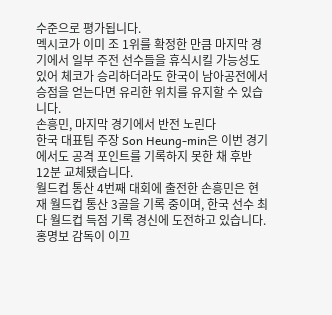수준으로 평가됩니다.
멕시코가 이미 조 1위를 확정한 만큼 마지막 경기에서 일부 주전 선수들을 휴식시킬 가능성도 있어 체코가 승리하더라도 한국이 남아공전에서 승점을 얻는다면 유리한 위치를 유지할 수 있습니다.
손흥민, 마지막 경기에서 반전 노린다
한국 대표팀 주장 Son Heung-min은 이번 경기에서도 공격 포인트를 기록하지 못한 채 후반 12분 교체됐습니다.
월드컵 통산 4번째 대회에 출전한 손흥민은 현재 월드컵 통산 3골을 기록 중이며, 한국 선수 최다 월드컵 득점 기록 경신에 도전하고 있습니다.
홍명보 감독이 이끄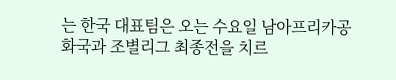는 한국 대표팀은 오는 수요일 남아프리카공화국과 조별리그 최종전을 치르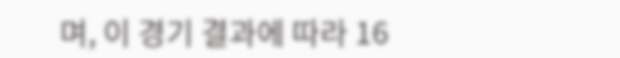며, 이 경기 결과에 따라 16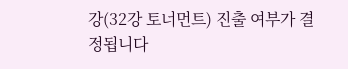강(32강 토너먼트) 진출 여부가 결정됩니다